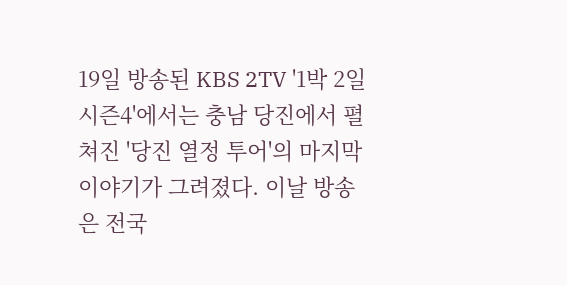19일 방송된 KBS 2TV '1박 2일 시즌4'에서는 충남 당진에서 펼쳐진 '당진 열정 투어'의 마지막 이야기가 그려졌다. 이날 방송은 전국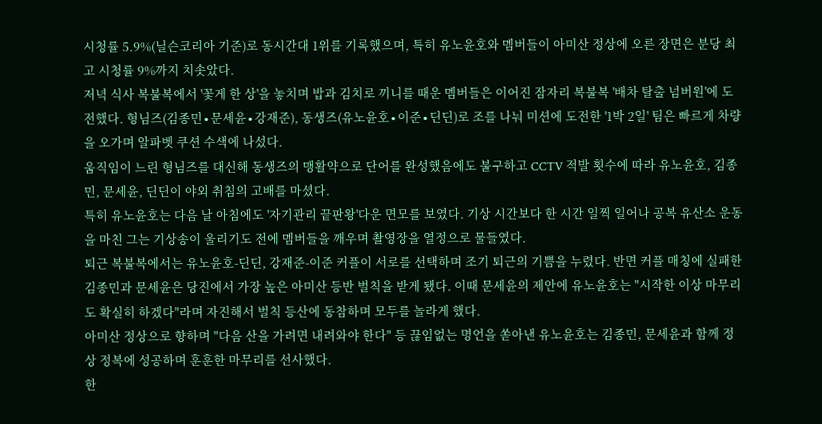시청률 5.9%(닐슨코리아 기준)로 동시간대 1위를 기록했으며, 특히 유노윤호와 멤버들이 아미산 정상에 오른 장면은 분당 최고 시청률 9%까지 치솟았다.
저녁 식사 복불복에서 '꽃게 한 상'을 놓치며 밥과 김치로 끼니를 때운 멤버들은 이어진 잠자리 복불복 '배차 탈출 넘버원'에 도전했다. 형님즈(김종민∙문세윤∙강재준), 동생즈(유노윤호∙이준∙딘딘)로 조를 나눠 미션에 도전한 '1박 2일' 팀은 빠르게 차량을 오가며 알파벳 쿠션 수색에 나섰다.
움직임이 느린 형님즈를 대신해 동생즈의 맹활약으로 단어를 완성했음에도 불구하고 CCTV 적발 횟수에 따라 유노윤호, 김종민, 문세윤, 딘딘이 야외 취침의 고배를 마셨다.
특히 유노윤호는 다음 날 아침에도 '자기관리 끝판왕'다운 면모를 보였다. 기상 시간보다 한 시간 일찍 일어나 공복 유산소 운동을 마친 그는 기상송이 울리기도 전에 멤버들을 깨우며 촬영장을 열정으로 물들였다.
퇴근 복불복에서는 유노윤호-딘딘, 강재준-이준 커플이 서로를 선택하며 조기 퇴근의 기쁨을 누렸다. 반면 커플 매칭에 실패한 김종민과 문세윤은 당진에서 가장 높은 아미산 등반 벌칙을 받게 됐다. 이때 문세윤의 제안에 유노윤호는 "시작한 이상 마무리도 확실히 하겠다"라며 자진해서 벌칙 등산에 동참하며 모두를 놀라게 했다.
아미산 정상으로 향하며 "다음 산을 가려면 내려와야 한다" 등 끊임없는 명언을 쏟아낸 유노윤호는 김종민, 문세윤과 함께 정상 정복에 성공하며 훈훈한 마무리를 선사했다.
한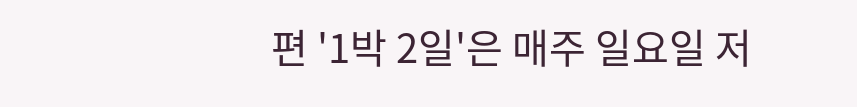편 '1박 2일'은 매주 일요일 저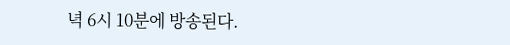녁 6시 10분에 방송된다.